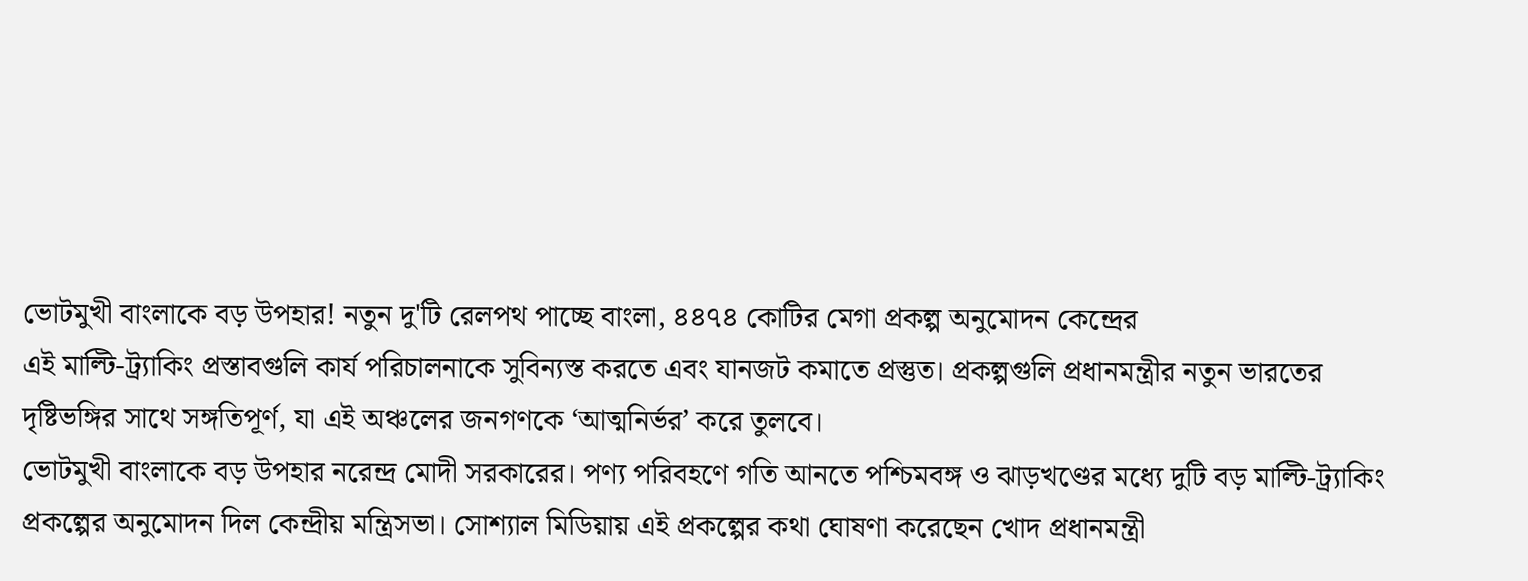ভোটমুখী বাংলাকে বড় উপহার! নতুন দু'টি রেলপথ পাচ্ছে বাংলা, ৪৪৭৪ কোটির মেগা প্রকল্প অনুমোদন কেন্দ্রের
এই মাল্টি-ট্র্যাকিং প্রস্তাবগুলি কার্য পরিচালনাকে সুবিন্যস্ত করতে এবং যানজট কমাতে প্রস্তুত। প্রকল্পগুলি প্রধানমন্ত্রীর নতুন ভারতের দৃষ্টিভঙ্গির সাথে সঙ্গতিপূর্ণ, যা এই অঞ্চলের জনগণকে ‘আত্মনির্ভর’ করে তুলবে।
ভোটমুখী বাংলাকে বড় উপহার নরেন্দ্র মোদী সরকারের। পণ্য পরিবহণে গতি আনতে পশ্চিমবঙ্গ ও ঝাড়খণ্ডের মধ্যে দুটি বড় মাল্টি-ট্র্যাকিং প্রকল্পের অনুমোদন দিল কেন্দ্রীয় মন্ত্রিসভা। সোশ্যাল মিডিয়ায় এই প্রকল্পের কথা ঘোষণা করেছেন খোদ প্রধানমন্ত্রী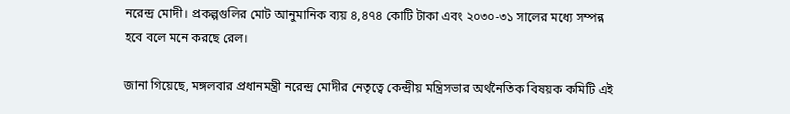নরেন্দ্র মোদী। প্রকল্পগুলির মোট আনুমানিক ব্যয় ৪,৪৭৪ কোটি টাকা এবং ২০৩০-৩১ সালের মধ্যে সম্পন্ন হবে বলে মনে করছে রেল।

জানা গিয়েছে, মঙ্গলবার প্রধানমন্ত্রী নরেন্দ্র মোদীর নেতৃত্বে কেন্দ্রীয় মন্ত্রিসভার অর্থনৈতিক বিষয়ক কমিটি এই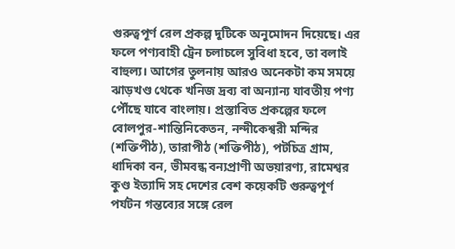গুরুত্বপূর্ণ রেল প্রকল্প দুটিকে অনুমোদন দিয়েছে। এর ফলে পণ্যবাহী ট্রেন চলাচলে সুবিধা হবে, তা বলাই বাহুল্য। আগের তুলনায় আরও অনেকটা কম সময়ে ঝাড়খণ্ড থেকে খনিজ দ্রব্য বা অন্যান্য যাবতীয় পণ্য পৌঁছে যাবে বাংলায়। প্রস্তাবিত প্রকল্পের ফলে বোলপুর-শান্তিনিকেতন, নন্দীকেশ্বরী মন্দির (শক্তিপীঠ), তারাপীঠ (শক্তিপীঠ), পটচিত্র গ্রাম, ধাদিকা বন, ভীমবন্ধ বন্যপ্রাণী অভয়ারণ্য, রামেশ্বর কুণ্ড ইত্যাদি সহ দেশের বেশ কয়েকটি গুরুত্বপূর্ণ পর্যটন গন্তব্যের সঙ্গে রেল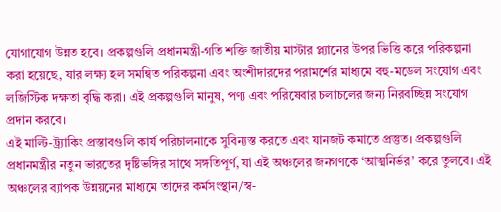যোগাযোগ উন্নত হবে। প্রকল্পগুলি প্রধানমন্ত্রী-গতি শক্তি জাতীয় মাস্টার প্ল্যানের উপর ভিত্তি করে পরিকল্পনা করা হয়েছে, যার লক্ষ্য হল সমন্বিত পরিকল্পনা এবং অংশীদারদের পরামর্শের মাধ্যমে বহু-মডেল সংযোগ এবং লজিস্টিক দক্ষতা বৃদ্ধি করা। এই প্রকল্পগুলি মানুষ, পণ্য এবং পরিষেবার চলাচলের জন্য নিরবচ্ছিন্ন সংযোগ প্রদান করবে।
এই মাল্টি-ট্র্যাকিং প্রস্তাবগুলি কার্য পরিচালনাকে সুবিন্যস্ত করতে এবং যানজট কমাতে প্রস্তুত। প্রকল্পগুলি প্রধানমন্ত্রীর নতুন ভারতের দৃষ্টিভঙ্গির সাথে সঙ্গতিপূর্ণ, যা এই অঞ্চলের জনগণকে ‘আত্মনির্ভর’ করে তুলবে। এই অঞ্চলের ব্যাপক উন্নয়নের মাধ্যমে তাদের কর্মসংস্থান/স্ব-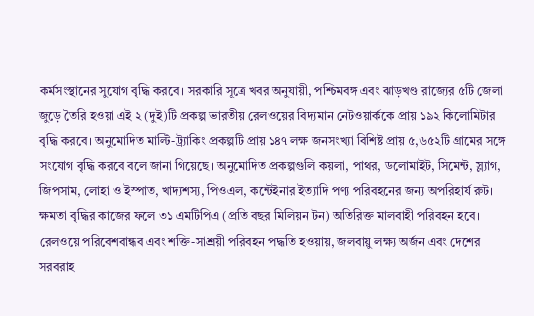কর্মসংস্থানের সুযোগ বৃদ্ধি করবে। সরকারি সূত্রে খবর অনুযায়ী, পশ্চিমবঙ্গ এবং ঝাড়খণ্ড রাজ্যের ৫টি জেলা জুড়ে তৈরি হওয়া এই ২ (দুই)টি প্রকল্প ভারতীয় রেলওয়ের বিদ্যমান নেটওয়ার্ককে প্রায় ১৯২ কিলোমিটার বৃদ্ধি করবে। অনুমোদিত মাল্টি-ট্র্যাকিং প্রকল্পটি প্রায় ১৪৭ লক্ষ জনসংখ্যা বিশিষ্ট প্রায় ৫,৬৫২টি গ্রামের সঙ্গে সংযোগ বৃদ্ধি করবে বলে জানা গিয়েছে। অনুমোদিত প্রকল্পগুলি কয়লা, পাথর, ডলোমাইট, সিমেন্ট, স্ল্যাগ, জিপসাম, লোহা ও ইস্পাত, খাদ্যশস্য, পিওএল, কন্টেইনার ইত্যাদি পণ্য পরিবহনের জন্য অপরিহার্য রুট। ক্ষমতা বৃদ্ধির কাজের ফলে ৩১ এমটিপিএ (প্রতি বছর মিলিয়ন টন) অতিরিক্ত মালবাহী পরিবহন হবে। রেলওয়ে পরিবেশবান্ধব এবং শক্তি-সাশ্রয়ী পরিবহন পদ্ধতি হওয়ায়, জলবায়ু লক্ষ্য অর্জন এবং দেশের সরবরাহ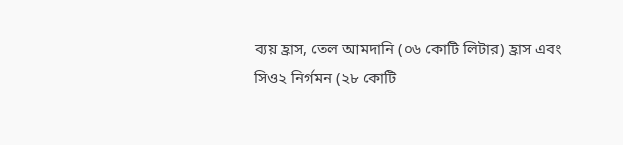ব্যয় হ্রাস, তেল আমদানি (০৬ কোটি লিটার) হ্রাস এবং সিও২ নির্গমন (২৮ কোটি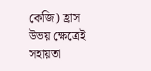কেজি) হ্রাস উভয় ক্ষেত্রেই সহায়তা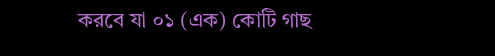করবে যা ০১ (এক) কোটি গাছ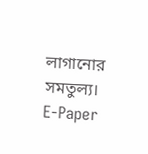লাগানোর সমতুল্য।
E-Paper